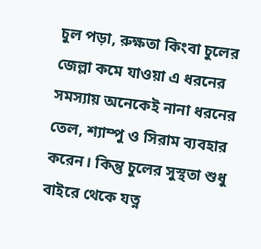চুল পড়া, রুক্ষতা কিংবা চুলের জেল্লা কমে যাওয়া এ ধরনের সমস্যায় অনেকেই নানা ধরনের তেল, শ্যাম্পু ও সিরাম ব্যবহার করেন। কিন্তু চুলের সুস্থতা শুধু বাইরে থেকে যত্ন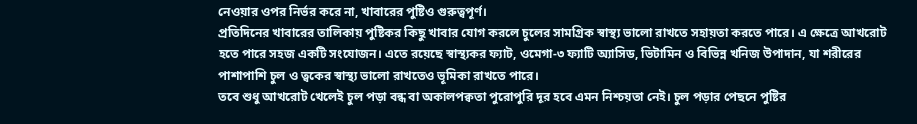নেওয়ার ওপর নির্ভর করে না, খাবারের পুষ্টিও গুরুত্বপূর্ণ।
প্রতিদিনের খাবারের তালিকায় পুষ্টিকর কিছু খাবার যোগ করলে চুলের সামগ্রিক স্বাস্থ্য ভালো রাখতে সহায়তা করতে পারে। এ ক্ষেত্রে আখরোট হতে পারে সহজ একটি সংযোজন। এতে রয়েছে স্বাস্থ্যকর ফ্যাট, ওমেগা-৩ ফ্যাটি অ্যাসিড, ভিটামিন ও বিভিন্ন খনিজ উপাদান, যা শরীরের পাশাপাশি চুল ও ত্বকের স্বাস্থ্য ভালো রাখতেও ভূমিকা রাখতে পারে।
তবে শুধু আখরোট খেলেই চুল পড়া বন্ধ বা অকালপক্বতা পুরোপুরি দূর হবে এমন নিশ্চয়তা নেই। চুল পড়ার পেছনে পুষ্টির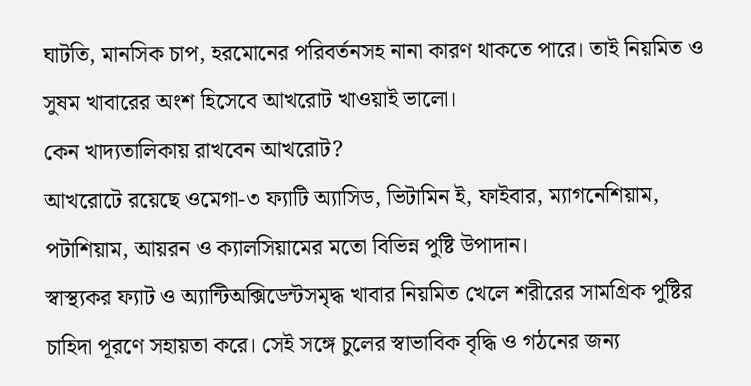ঘাটতি, মানসিক চাপ, হরমোনের পরিবর্তনসহ নানা কারণ থাকতে পারে। তাই নিয়মিত ও সুষম খাবারের অংশ হিসেবে আখরোট খাওয়াই ভালো।
কেন খাদ্যতালিকায় রাখবেন আখরোট?
আখরোটে রয়েছে ওমেগা-৩ ফ্যাটি অ্যাসিড, ভিটামিন ই, ফাইবার, ম্যাগনেশিয়াম, পটাশিয়াম, আয়রন ও ক্যালসিয়ামের মতো বিভিন্ন পুষ্টি উপাদান।
স্বাস্থ্যকর ফ্যাট ও অ্যান্টিঅক্সিডেন্টসমৃদ্ধ খাবার নিয়মিত খেলে শরীরের সামগ্রিক পুষ্টির চাহিদা পূরণে সহায়তা করে। সেই সঙ্গে চুলের স্বাভাবিক বৃদ্ধি ও গঠনের জন্য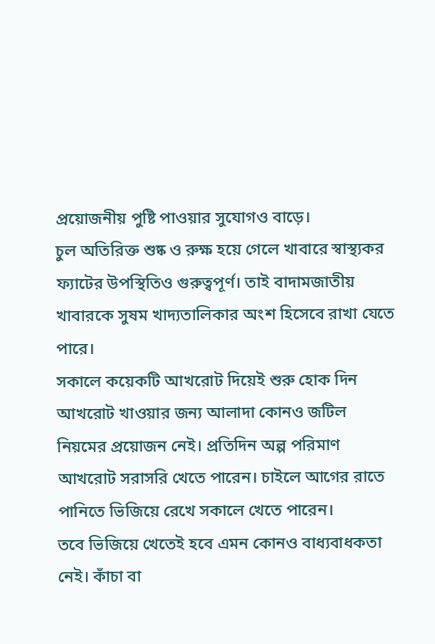প্রয়োজনীয় পুষ্টি পাওয়ার সুযোগও বাড়ে।
চুল অতিরিক্ত শুষ্ক ও রুক্ষ হয়ে গেলে খাবারে স্বাস্থ্যকর ফ্যাটের উপস্থিতিও গুরুত্বপূর্ণ। তাই বাদামজাতীয় খাবারকে সুষম খাদ্যতালিকার অংশ হিসেবে রাখা যেতে পারে।
সকালে কয়েকটি আখরোট দিয়েই শুরু হোক দিন
আখরোট খাওয়ার জন্য আলাদা কোনও জটিল নিয়মের প্রয়োজন নেই। প্রতিদিন অল্প পরিমাণ আখরোট সরাসরি খেতে পারেন। চাইলে আগের রাতে পানিতে ভিজিয়ে রেখে সকালে খেতে পারেন।
তবে ভিজিয়ে খেতেই হবে এমন কোনও বাধ্যবাধকতা নেই। কাঁচা বা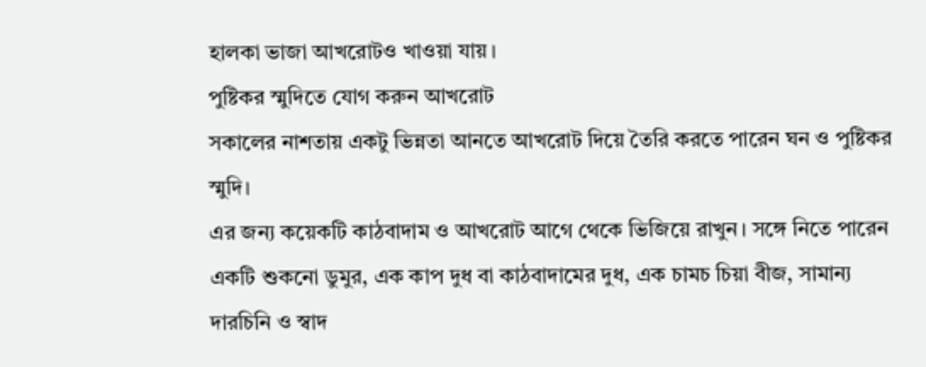হালকা ভাজা আখরোটও খাওয়া যায়।
পুষ্টিকর স্মুদিতে যোগ করুন আখরোট
সকালের নাশতায় একটু ভিন্নতা আনতে আখরোট দিয়ে তৈরি করতে পারেন ঘন ও পুষ্টিকর স্মুদি।
এর জন্য কয়েকটি কাঠবাদাম ও আখরোট আগে থেকে ভিজিয়ে রাখুন। সঙ্গে নিতে পারেন একটি শুকনো ডুমুর, এক কাপ দুধ বা কাঠবাদামের দুধ, এক চামচ চিয়া বীজ, সামান্য দারচিনি ও স্বাদ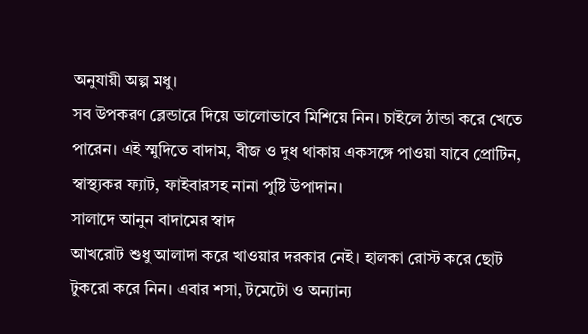অনুযায়ী অল্প মধু।
সব উপকরণ ব্লেন্ডারে দিয়ে ভালোভাবে মিশিয়ে নিন। চাইলে ঠান্ডা করে খেতে পারেন। এই স্মুদিতে বাদাম, বীজ ও দুধ থাকায় একসঙ্গে পাওয়া যাবে প্রোটিন, স্বাস্থ্যকর ফ্যাট, ফাইবারসহ নানা পুষ্টি উপাদান।
সালাদে আনুন বাদামের স্বাদ
আখরোট শুধু আলাদা করে খাওয়ার দরকার নেই। হালকা রোস্ট করে ছোট টুকরো করে নিন। এবার শসা, টমেটো ও অন্যান্য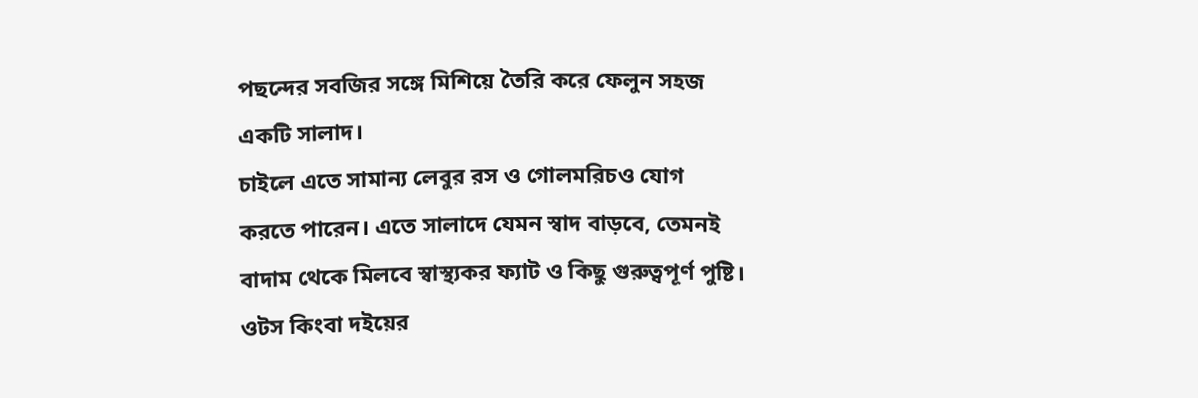পছন্দের সবজির সঙ্গে মিশিয়ে তৈরি করে ফেলুন সহজ একটি সালাদ।
চাইলে এতে সামান্য লেবুর রস ও গোলমরিচও যোগ করতে পারেন। এতে সালাদে যেমন স্বাদ বাড়বে, তেমনই বাদাম থেকে মিলবে স্বাস্থ্যকর ফ্যাট ও কিছু গুরুত্বপূর্ণ পুষ্টি।
ওটস কিংবা দইয়ের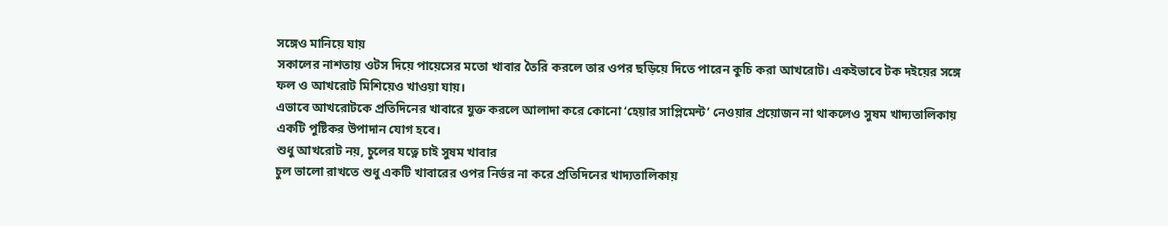সঙ্গেও মানিয়ে যায়
সকালের নাশতায় ওটস দিয়ে পায়েসের মতো খাবার তৈরি করলে তার ওপর ছড়িয়ে দিতে পারেন কুচি করা আখরোট। একইভাবে টক দইয়ের সঙ্গে ফল ও আখরোট মিশিয়েও খাওয়া যায়।
এভাবে আখরোটকে প্রতিদিনের খাবারে যুক্ত করলে আলাদা করে কোনো ‘হেয়ার সাপ্লিমেন্ট’ নেওয়ার প্রয়োজন না থাকলেও সুষম খাদ্যতালিকায় একটি পুষ্টিকর উপাদান যোগ হবে।
শুধু আখরোট নয়, চুলের যত্নে চাই সুষম খাবার
চুল ভালো রাখতে শুধু একটি খাবারের ওপর নির্ভর না করে প্রতিদিনের খাদ্যতালিকায়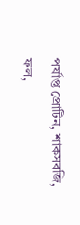পর্যাপ্ত প্রোটিন, শাকসবজি, ফল,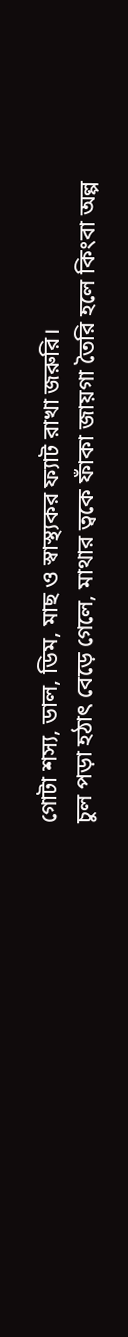গোটা শস্য, ডাল, ডিম, মাছ ও স্বাস্থ্যকর ফ্যাট রাখা জরুরি।
চুল পড়া হঠাৎ বেড়ে গেলে, মাথার ত্বকে ফাঁকা জায়গা তৈরি হলে কিংবা অল্প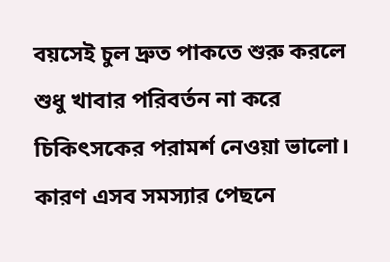বয়সেই চুল দ্রুত পাকতে শুরু করলে শুধু খাবার পরিবর্তন না করে চিকিৎসকের পরামর্শ নেওয়া ভালো। কারণ এসব সমস্যার পেছনে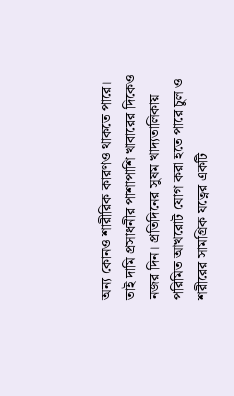অন্য কোনও শারীরিক কারণও থাকতে পারে।
তাই দামি প্রসাধনীর পাশাপাশি খাবারের দিকেও নজর দিন। প্রতিদিনের সুষম খাদ্যতালিকায় পরিমিত আখরোট যোগ করা হতে পারে চুল ও শরীরের সামগ্রিক যত্নের একটি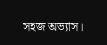সহজ অভ্যাস।